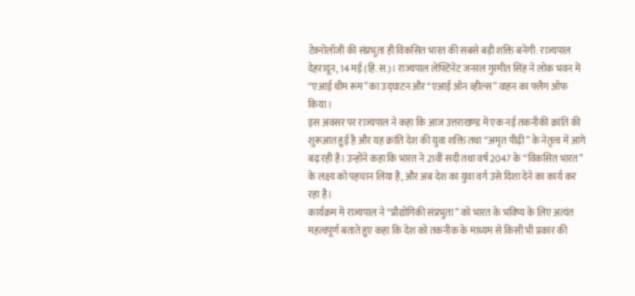टेक्नोलॉजी की संप्रभुता ही विकसित भारत की सबसे बड़ी शक्ति बनेगी: राज्यपाल
देहरादून, 14 मई (हि.स.)। राज्यपाल लेफ्टिनेंट जनरल गुरमीत सिंह ने लोक भवन में “एआई थीम रूम” का उद्घाटन और “एआई ऑन व्हील्स” वाहन का फ्लैग ऑफ किया।
इस अवसर पर राज्यपाल ने कहा कि आज उत्तराखण्ड में एक नई तकनीकी क्रांति की शुरूआत हुई है और यह क्रांति देश की युवा शक्ति तथा “अमृत पीढ़ी” के नेतृत्व में आगे बढ़ रही है। उन्होंने कहा कि भारत ने 21वीं सदी तथा वर्ष 2047 के “विकसित भारत” के लक्ष्य को पहचान लिया है, और अब देश का युवा वर्ग उसे दिशा देने का कार्य कर रहा है।
कार्यक्रम में राज्यपाल ने “प्रौद्योगिकी संप्रभुता” को भारत के भविष्य के लिए अत्यंत महत्वपूर्ण बताते हुए कहा कि देश को तकनीक के माध्यम से किसी भी प्रकार की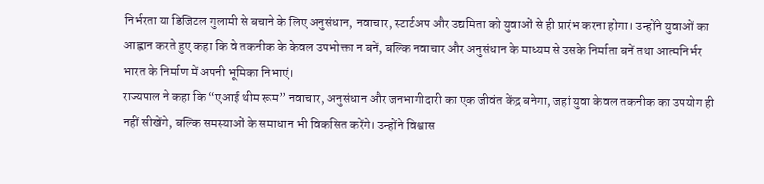निर्भरता या डिजिटल गुलामी से बचाने के लिए अनुसंधान, नवाचार, स्टार्टअप और उद्यमिता को युवाओं से ही प्रारंभ करना होगा। उन्होंने युवाओं का आह्वान करते हुए कहा कि वे तकनीक के केवल उपभोक्ता न बनें, बल्कि नवाचार और अनुसंधान के माध्यम से उसके निर्माता बनें तथा आत्मनिर्भर भारत के निर्माण में अपनी भूमिका निभाएं।
राज्यपाल ने कहा कि “एआई थीम रूम” नवाचार, अनुसंधान और जनभागीदारी का एक जीवंत केंद्र बनेगा, जहां युवा केवल तकनीक का उपयोग ही नहीं सीखेंगे, बल्कि समस्याओं के समाधान भी विकसित करेंगे। उन्होंने विश्वास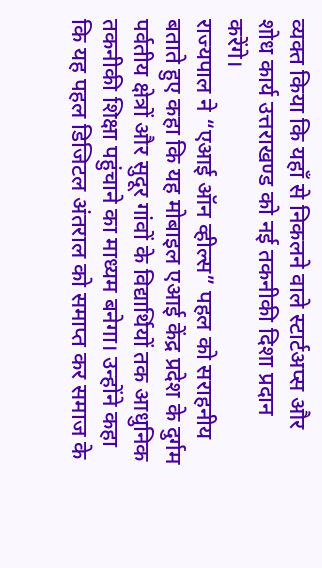व्यक्त किया कि यहाँ से निकलने वाले स्टार्टअप्स और शोध कार्य उत्तराखण्ड को नई तकनीकी दिशा प्रदान करेंगे।
राज्यपाल ने “एआई ऑन व्हील्स” पहल को सराहनीय बताते हुए कहा कि यह मोबाइल एआई केंद्र प्रदेश के दुर्गम पर्वतीय क्षेत्रों और सुदूर गांवों के विद्यार्थियों तक आधुनिक तकनीकी शिक्षा पहुंचाने का माध्यम बनेगा। उन्होंने कहा कि यह पहल डिजिटल अंतराल को समाप्त कर समाज के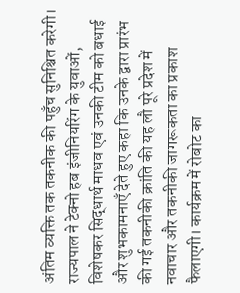अंतिम व्यक्ति तक तकनीक की पहुँच सुनिश्चित करेगी।
राज्यपाल ने टेक्नो हब इंजीनियरिंग के युवाओं, विशेषकर सिद्धार्थ माधव एवं उनकी टीम को बधाई और शुभकामनाएँ देते हुए कहा कि उनके द्वारा प्रारंभ की गई तकनीकी क्रांति की यह लौ पूरे प्रदेश में नवाचार और तकनीकी जागरूकता का प्रकाश फैलाएगी। कार्यक्रम में रोबोट का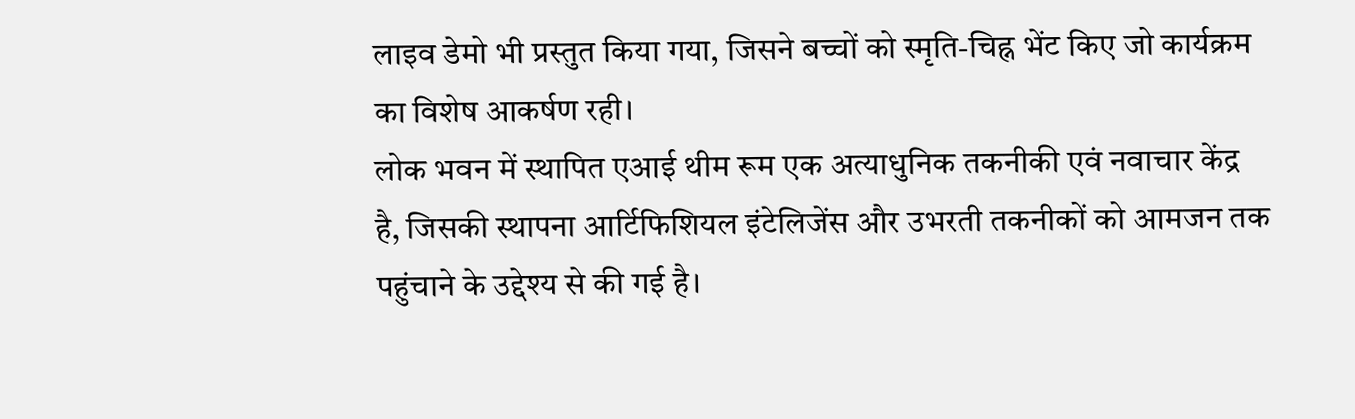लाइव डेमो भी प्रस्तुत किया गया, जिसने बच्चों को स्मृति-चिह्न भेंट किए जो कार्यक्रम का विशेष आकर्षण रही।
लोक भवन में स्थापित एआई थीम रूम एक अत्याधुनिक तकनीकी एवं नवाचार केंद्र है, जिसकी स्थापना आर्टिफिशियल इंटेलिजेंस और उभरती तकनीकों को आमजन तक पहुंचाने के उद्देश्य से की गई है।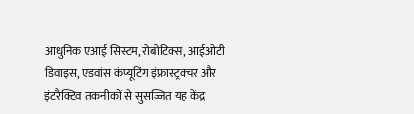आधुनिक एआई सिस्टम, रोबोटिक्स, आईओटी डिवाइस, एडवांस कंप्यूटिंग इंफ्रास्ट्रक्चर और इंटरैक्टिव तकनीकों से सुसज्जित यह केंद्र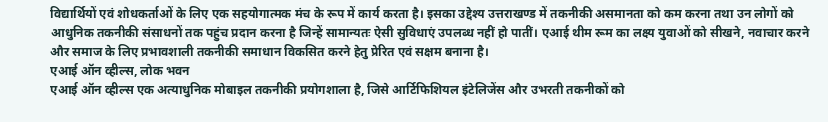विद्यार्थियों एवं शोधकर्ताओं के लिए एक सहयोगात्मक मंच के रूप में कार्य करता है। इसका उद्देश्य उत्तराखण्ड में तकनीकी असमानता को कम करना तथा उन लोगों को आधुनिक तकनीकी संसाधनों तक पहुंच प्रदान करना है जिन्हें सामान्यतः ऐसी सुविधाएं उपलब्ध नहीं हो पातीं। एआई थीम रूम का लक्ष्य युवाओं को सीखने, नवाचार करने और समाज के लिए प्रभावशाली तकनीकी समाधान विकसित करने हेतु प्रेरित एवं सक्षम बनाना है।
एआई ऑन व्हील्स, लोक भवन
एआई ऑन व्हील्स एक अत्याधुनिक मोबाइल तकनीकी प्रयोगशाला है, जिसे आर्टिफिशियल इंटेलिजेंस और उभरती तकनीकों को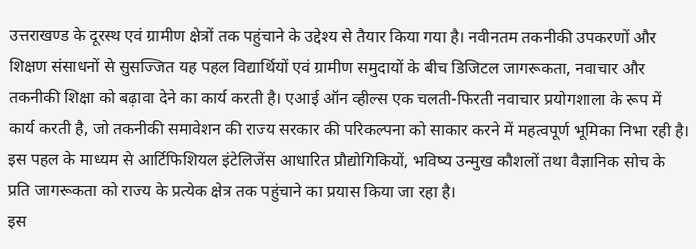उत्तराखण्ड के दूरस्थ एवं ग्रामीण क्षेत्रों तक पहुंचाने के उद्देश्य से तैयार किया गया है। नवीनतम तकनीकी उपकरणों और शिक्षण संसाधनों से सुसज्जित यह पहल विद्यार्थियों एवं ग्रामीण समुदायों के बीच डिजिटल जागरूकता, नवाचार और तकनीकी शिक्षा को बढ़ावा देने का कार्य करती है। एआई ऑन व्हील्स एक चलती-फिरती नवाचार प्रयोगशाला के रूप में कार्य करती है, जो तकनीकी समावेशन की राज्य सरकार की परिकल्पना को साकार करने में महत्वपूर्ण भूमिका निभा रही है।
इस पहल के माध्यम से आर्टिफिशियल इंटेलिजेंस आधारित प्रौद्योगिकियों, भविष्य उन्मुख कौशलों तथा वैज्ञानिक सोच के प्रति जागरूकता को राज्य के प्रत्येक क्षेत्र तक पहुंचाने का प्रयास किया जा रहा है।
इस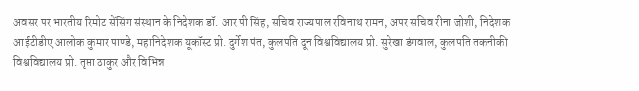अवसर पर भारतीय रिमोट सेंसिंग संस्थान के निदेशक डॉ. आर पी सिंह, सचिव राज्यपाल रविनाथ रामन, अपर सचिव रीना जोशी, निदेशक आईटीडीए आलोक कुमार पाण्डे, महानिदेशक यूकॉस्ट प्रो. दुर्गेश पंत, कुलपति दून विश्वविद्यालय प्रो. सुरेखा डंगवाल, कुलपति तकनीकी विश्वविद्यालय प्रो. तृप्ता ठाकुर और विभिन्न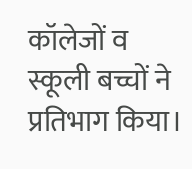कॉलेजों व स्कूली बच्चों ने प्रतिभाग किया।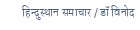हिन्दुस्थान समाचार / डॉ विनोद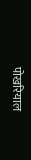पोखरियाल